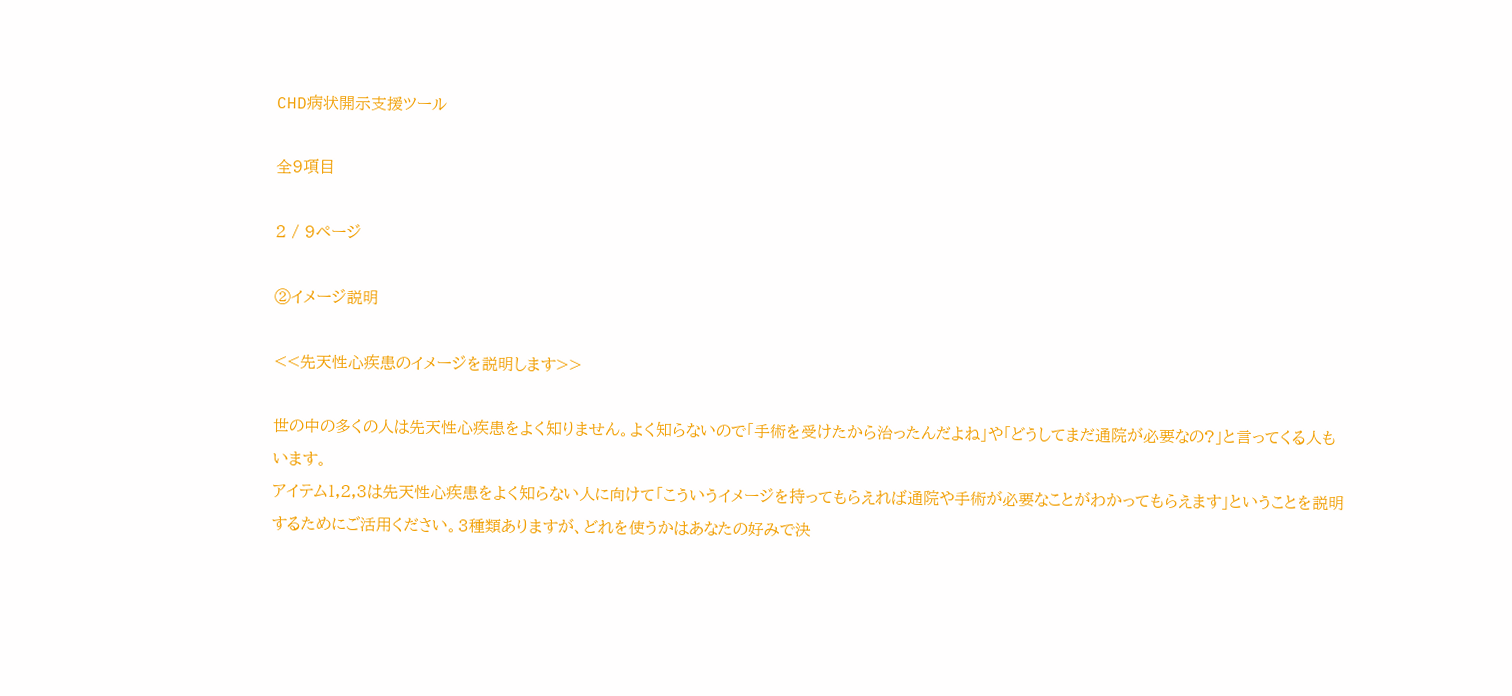CHD病状開示支援ツール

全9項目

2 / 9ページ

②イメージ説明

<<先天性心疾患のイメージを説明します>>

世の中の多くの人は先天性心疾患をよく知りません。よく知らないので「手術を受けたから治ったんだよね」や「どうしてまだ通院が必要なの?」と言ってくる人もいます。
アイテム1,2,3は先天性心疾患をよく知らない人に向けて「こういうイメージを持ってもらえれば通院や手術が必要なことがわかってもらえます」ということを説明するためにご活用ください。3種類ありますが、どれを使うかはあなたの好みで決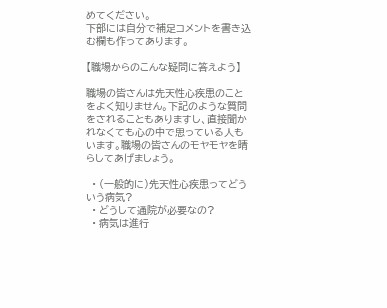めてください。
下部には自分で補足コメントを書き込む欄も作ってあります。

【職場からのこんな疑問に答えよう】

職場の皆さんは先天性心疾患のことをよく知りません。下記のような質問をされることもありますし、直接聞かれなくても心の中で思っている人もいます。職場の皆さんのモヤモヤを晴らしてあげましょう。

  • (一般的に)先天性心疾患ってどういう病気?
  • どうして通院が必要なの?
  • 病気は進行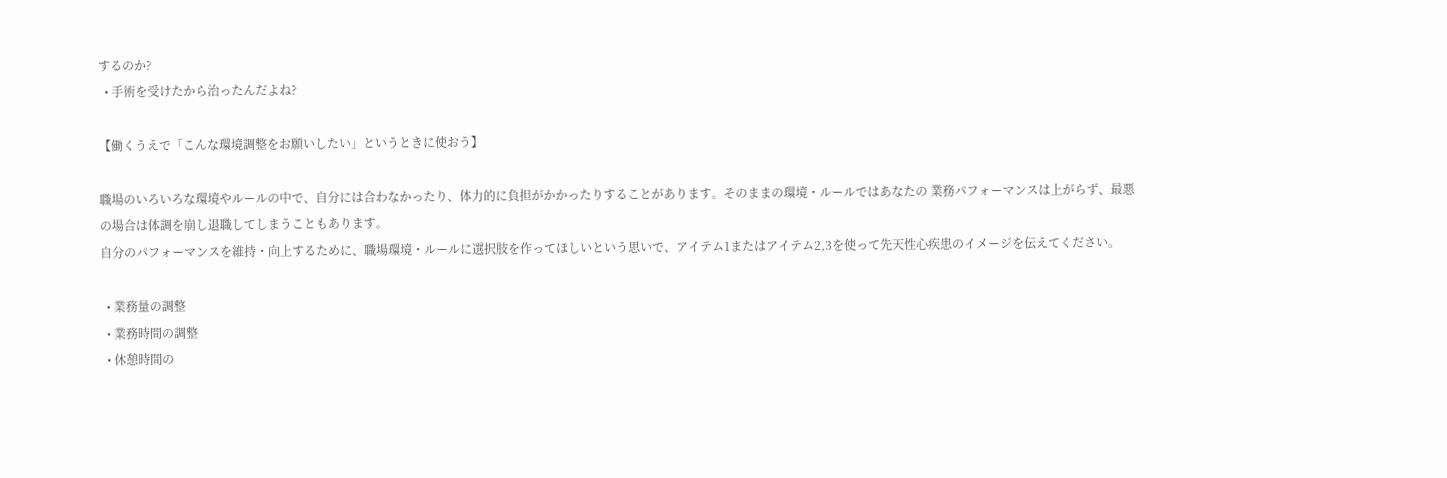するのか?
  • 手術を受けたから治ったんだよね?

【働くうえで「こんな環境調整をお願いしたい」というときに使おう】

職場のいろいろな環境やルールの中で、自分には合わなかったり、体力的に負担がかかったりすることがあります。そのままの環境・ルールではあなたの 業務パフォーマンスは上がらず、最悪の場合は体調を崩し退職してしまうこともあります。
自分のパフォーマンスを維持・向上するために、職場環境・ルールに選択肢を作ってほしいという思いで、アイテム1またはアイテム2,3を使って先天性心疾患のイメージを伝えてください。

  • 業務量の調整
  • 業務時間の調整
  • 休憩時間の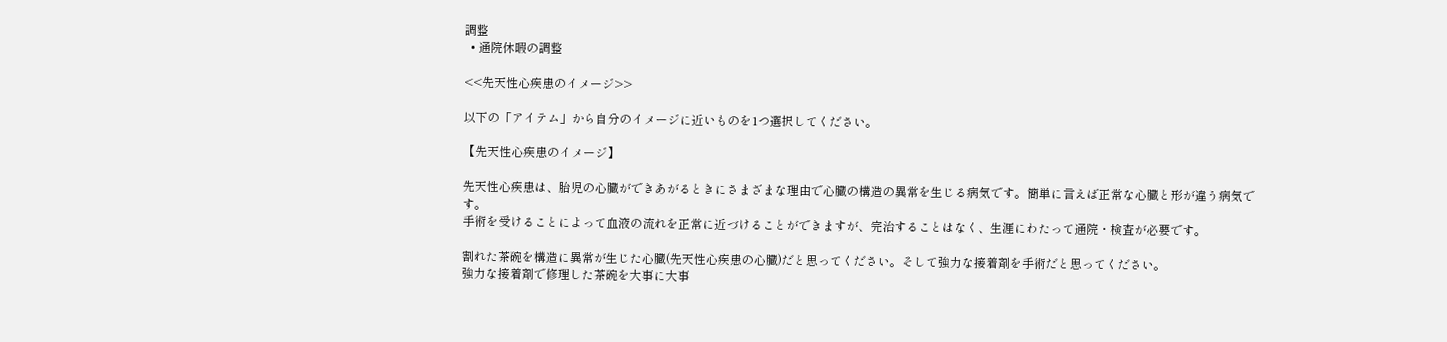調整
  • 通院休暇の調整

<<先天性心疾患のイメージ>>

以下の「アイテム」から自分のイメージに近いものを1つ選択してください。

【先天性心疾患のイメージ】

先天性心疾患は、胎児の心臓ができあがるときにさまざまな理由で心臓の構造の異常を生じる病気です。簡単に言えば正常な心臓と形が違う病気です。
手術を受けることによって血液の流れを正常に近づけることができますが、完治することはなく、生涯にわたって通院・検査が必要です。

割れた茶碗を構造に異常が生じた心臓(先天性心疾患の心臓)だと思ってください。そして強力な接着剤を手術だと思ってください。
強力な接着剤で修理した茶碗を大事に大事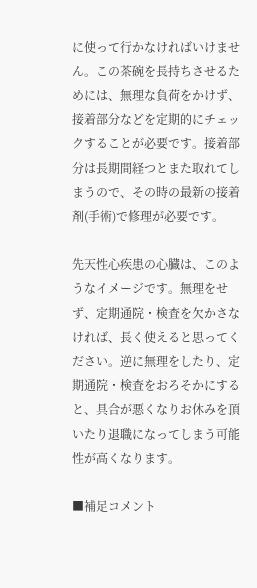に使って行かなければいけません。この茶碗を長持ちさせるためには、無理な負荷をかけず、接着部分などを定期的にチェックすることが必要です。接着部分は長期間経つとまた取れてしまうので、その時の最新の接着剤(手術)で修理が必要です。

先天性心疾患の心臓は、このようなイメージです。無理をせず、定期通院・検査を欠かさなければ、長く使えると思ってください。逆に無理をしたり、定期通院・検査をおろそかにすると、具合が悪くなりお休みを頂いたり退職になってしまう可能性が高くなります。

■補足コメント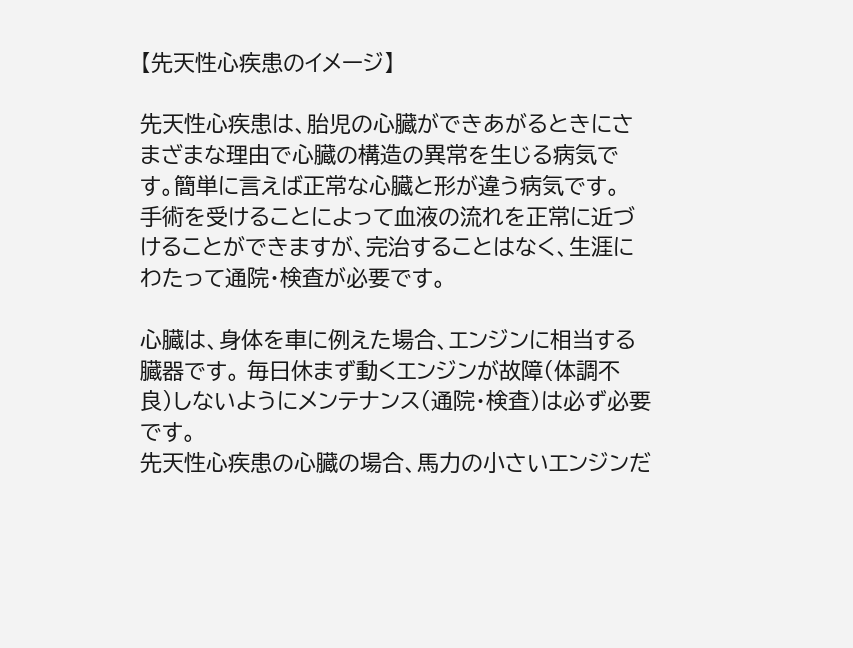【先天性心疾患のイメージ】

先天性心疾患は、胎児の心臓ができあがるときにさまざまな理由で心臓の構造の異常を生じる病気です。簡単に言えば正常な心臓と形が違う病気です。
手術を受けることによって血液の流れを正常に近づけることができますが、完治することはなく、生涯にわたって通院・検査が必要です。

心臓は、身体を車に例えた場合、エンジンに相当する臓器です。 毎日休まず動くエンジンが故障(体調不良)しないようにメンテナンス(通院・検査)は必ず必要です。
先天性心疾患の心臓の場合、馬力の小さいエンジンだ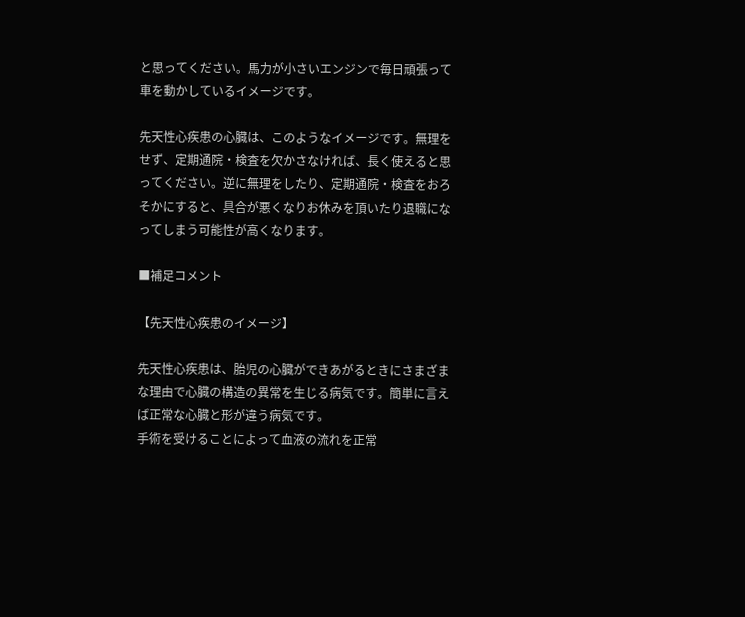と思ってください。馬力が小さいエンジンで毎日頑張って車を動かしているイメージです。

先天性心疾患の心臓は、このようなイメージです。無理をせず、定期通院・検査を欠かさなければ、長く使えると思ってください。逆に無理をしたり、定期通院・検査をおろそかにすると、具合が悪くなりお休みを頂いたり退職になってしまう可能性が高くなります。

■補足コメント

【先天性心疾患のイメージ】

先天性心疾患は、胎児の心臓ができあがるときにさまざまな理由で心臓の構造の異常を生じる病気です。簡単に言えば正常な心臓と形が違う病気です。
手術を受けることによって血液の流れを正常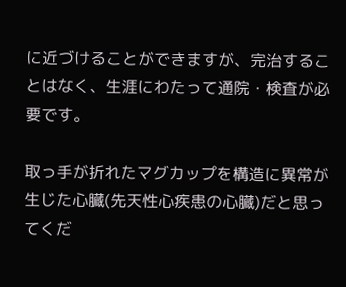に近づけることができますが、完治することはなく、生涯にわたって通院・検査が必要です。

取っ手が折れたマグカップを構造に異常が生じた心臓(先天性心疾患の心臓)だと思ってくだ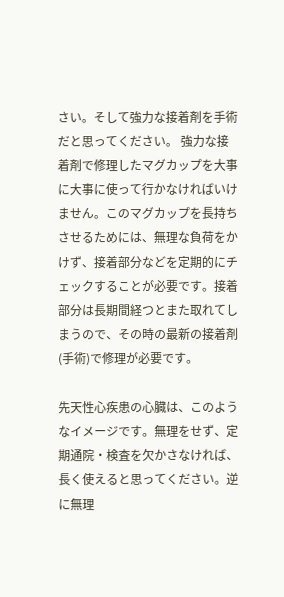さい。そして強力な接着剤を手術だと思ってください。 強力な接着剤で修理したマグカップを大事に大事に使って行かなければいけません。このマグカップを長持ちさせるためには、無理な負荷をかけず、接着部分などを定期的にチェックすることが必要です。接着部分は長期間経つとまた取れてしまうので、その時の最新の接着剤(手術)で修理が必要です。

先天性心疾患の心臓は、このようなイメージです。無理をせず、定期通院・検査を欠かさなければ、長く使えると思ってください。逆に無理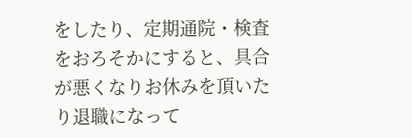をしたり、定期通院・検査をおろそかにすると、具合が悪くなりお休みを頂いたり退職になって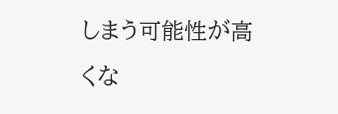しまう可能性が高くな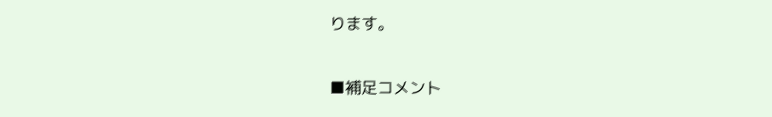ります。

■補足コメント